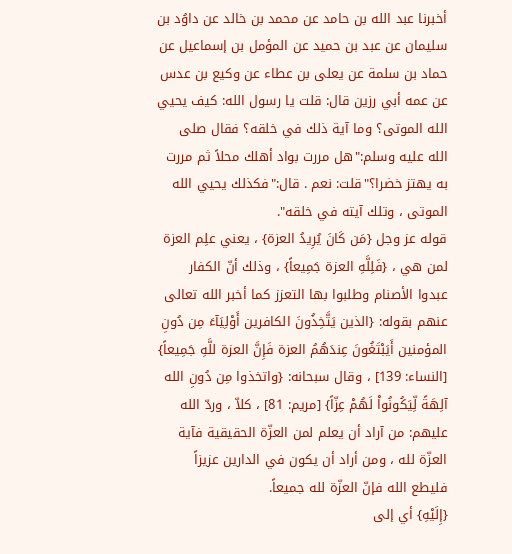أخبرنا عبد الله بن حامد عن محمد بن خالد عن داوُد بن سليمان عن عبد بن حميد عن المؤمل بن إسماعيل عن حماد بن سلمة عن يعلى بن عطاء عن وكيع بن عدس عن عمه أبي رزين قال: قلت يا رسول الله: كيف يحيي الله الموتى؟ وما آية ذلك في خلقه؟ فقال صلى الله عليه وسلم:"هل مررت بواد أهلك محلاً ثم مررت به يهتز خضرا؟"قلت: نعم . قال:"فكذلك يحيي الله الموتى ، وتلك آيته في خلقه".
قوله عز وجل {مَن كَانَ يُرِيدُ العزة} ، يعني علِم العزة لمن هي ، {فَلِلَّهِ العزة جَمِيعاً} ، وذلك أنّ الكفار عبدوا الأصنام وطلبوا بها التعزز كما أخبر الله تعالى عنهم بقوله: {الذين يَتَّخِذُونَ الكافرين أَوْلِيَآءَ مِن دُونِ المؤمنين أَيَبْتَغُونَ عِندَهُمُ العزة فَإِنَّ العزة للَّهِ جَمِيعاً} [النساء: 139] ، وقال سبحانه: {واتخذوا مِن دُونِ الله آلِهَةً لِّيَكُونُواْ لَهُمْ عِزّاً} [مريم: 81] ، كلاّ ، وردّ الله عليهم: من آراد أن يعلم لمن العزّة الحقيقية فآية العزّة لله ، ومن أراد أن يكون في الدارين عزيزاً فليطع الله فإنّ العزّة لله جميعاً.
{إِلَيْهِ} أي إلى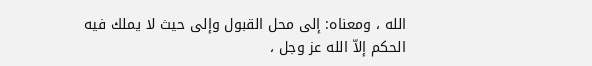الله ، ومعناه: إلى محل القبول وإلى حيث لا يملك فيه الحكم إلاّ الله عز وجل ،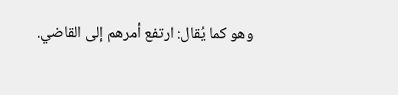وهو كما يُقال: ارتفع أمرهم إلى القاضي.